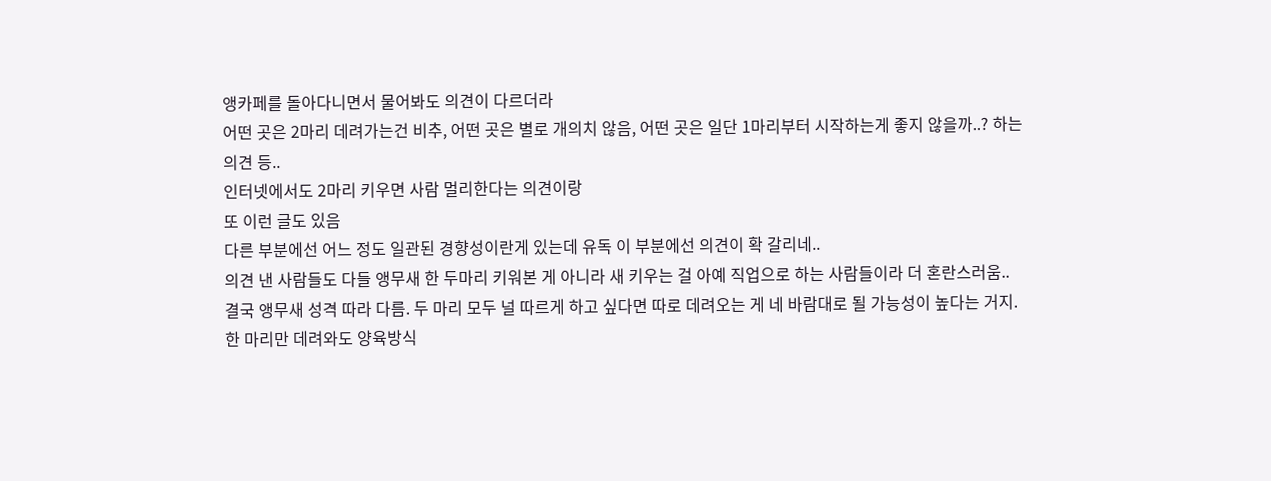앵카페를 돌아다니면서 물어봐도 의견이 다르더라
어떤 곳은 2마리 데려가는건 비추, 어떤 곳은 별로 개의치 않음, 어떤 곳은 일단 1마리부터 시작하는게 좋지 않을까..? 하는 의견 등..
인터넷에서도 2마리 키우면 사람 멀리한다는 의견이랑
또 이런 글도 있음
다른 부분에선 어느 정도 일관된 경향성이란게 있는데 유독 이 부분에선 의견이 확 갈리네..
의견 낸 사람들도 다들 앵무새 한 두마리 키워본 게 아니라 새 키우는 걸 아예 직업으로 하는 사람들이라 더 혼란스러움..
결국 앵무새 성격 따라 다름. 두 마리 모두 널 따르게 하고 싶다면 따로 데려오는 게 네 바람대로 될 가능성이 높다는 거지. 한 마리만 데려와도 양육방식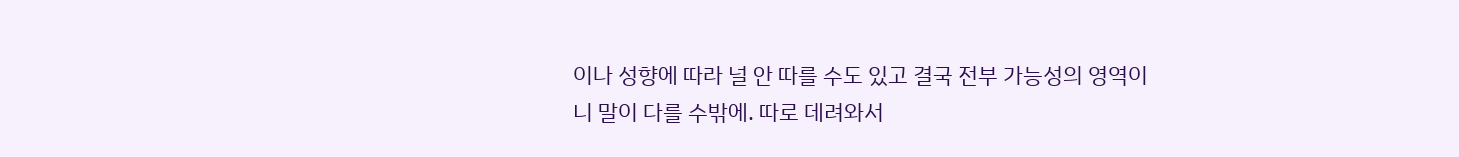이나 성향에 따라 널 안 따를 수도 있고 결국 전부 가능성의 영역이니 말이 다를 수밖에. 따로 데려와서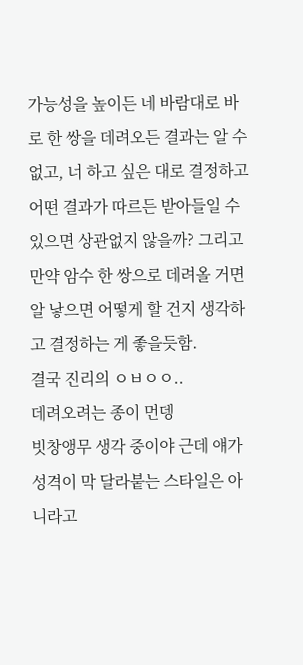가능성을 높이든 네 바람대로 바로 한 쌍을 데려오든 결과는 알 수 없고, 너 하고 싶은 대로 결정하고 어떤 결과가 따르든 받아들일 수 있으면 상관없지 않을까? 그리고 만약 암수 한 쌍으로 데려올 거면 알 낳으면 어떻게 할 건지 생각하고 결정하는 게 좋을듯함.
결국 진리의 ㅇㅂㅇㅇ..
데려오려는 종이 먼뎅
빗창앵무 생각 중이야 근데 얘가 성격이 막 달라붙는 스타일은 아니라고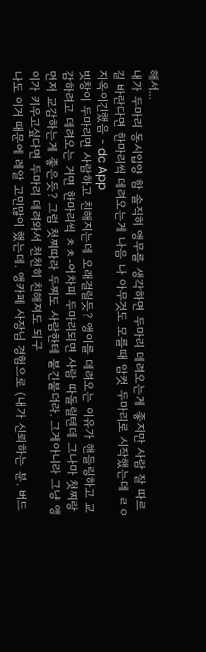해서...
내가 두마리 동시입양 함 솔직히 앵무를 생각하면 두마리 데려오는게 좋지만 사람 잘 따르길 바란다면 한마리씩 데려오는게 나음 나 아무것도 모를때 암컷 두마리로 시작했는데 ㄹㅇ 지옥이긴했음 - dc App
빗창이 두마리면 사람하고 친해지는데 오래걸릴듯? 앵이를 데려오는 이유가 핸들링하고 교감하려고 데려오는 거면 한마리씩 ㅊㅊ-어차피 두마리되면 사람 따돌릴텐데 그나마 첫찌랑 먼저 교감하는게 좋은듯? 그럼 첫찌따라 두찌도 사람한테 붙긴붙더라. 그게아니라 그냥 앵이가 키우고싶다면 두마리 데려와서 천천히 친해져도 되구
나도 이거 때문에 레알 고민많이 했는데. 앵카페 사장님 경험으로 (내가 신뢰하는 분. 버드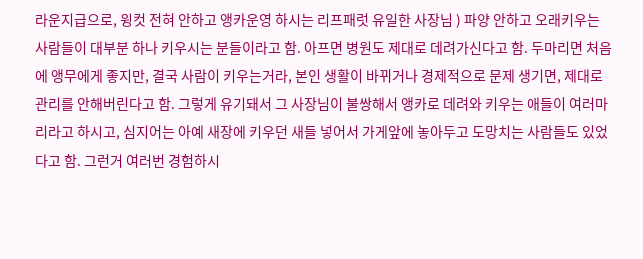라운지급으로, 윙컷 전혀 안하고 앵카운영 하시는 리프패럿 유일한 사장님 ) 파양 안하고 오래키우는 사람들이 대부분 하나 키우시는 분들이라고 함. 아프면 병원도 제대로 데려가신다고 함. 두마리면 처음에 앵무에게 좋지만, 결국 사람이 키우는거라, 본인 생활이 바뀌거나 경제적으로 문제 생기면, 제대로 관리를 안해버린다고 함. 그렇게 유기돼서 그 사장님이 불쌍해서 앵카로 데려와 키우는 애들이 여러마리라고 하시고, 심지어는 아예 새장에 키우던 새들 넣어서 가게앞에 놓아두고 도망치는 사람들도 있었다고 함. 그런거 여러번 경험하시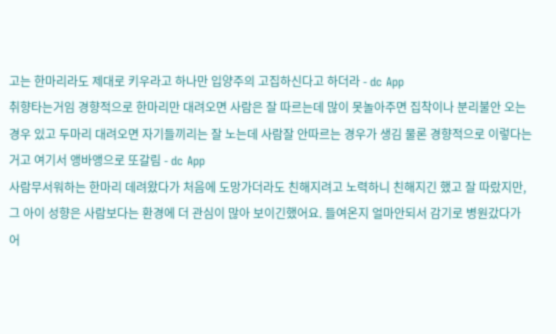고는 한마리라도 제대로 키우라고 하나만 입양주의 고집하신다고 하더라 - dc App
취향타는거임 경향적으로 한마리만 대려오면 사람은 잘 따르는데 많이 못놀아주면 집착이나 분리불안 오는경우 있고 두마리 대려오면 자기들끼리는 잘 노는데 사람잘 안따르는 경우가 생김 물론 경향적으로 이렇다는거고 여기서 앵바앵으로 또갈림 - dc App
사람무서워하는 한마리 데려왔다가 처음에 도망가더라도 친해지려고 노력하니 친해지긴 했고 잘 따랐지만, 그 아이 성향은 사람보다는 환경에 더 관심이 많아 보이긴했어요. 들여온지 얼마안되서 감기로 병원갔다가 어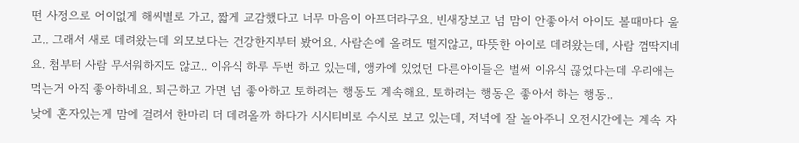떤 사정으로 어이없게 해씨별로 가고, 짧게 교감했다고 너무 마음이 아프더라구요. 빈새장보고 넘 맘이 안좋아서 아이도 볼때마다 울고.. 그래서 새로 데려왔는데 외모보다는 건강한지부터 봤어요. 사람손에 올려도 떨지않고, 따뜻한 아이로 데려왔는데, 사람 껌딱지네요. 첨부터 사람 무서워하지도 않고.. 이유식 하루 두번 하고 있는데, 앵카에 있었던 다른아이들은 벌써 이유식 끊었다는데 우리애는 먹는거 아직 좋아하네요. 퇴근하고 가면 넘 좋아하고 토하려는 행동도 계속해요. 토하려는 행동은 좋아서 하는 행동..
낮에 혼자있는게 맘에 걸려서 한마리 더 데려올까 하다가 시시티비로 수시로 보고 있는데, 저녁에 잘 놀아주니 오전시간에는 계속 자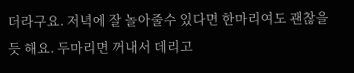더라구요. 저녁에 잘 놀아줄수 있다면 한마리여도 괜찮을듯 해요. 두마리면 꺼내서 데리고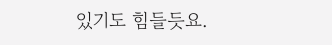있기도 힘들듯요.